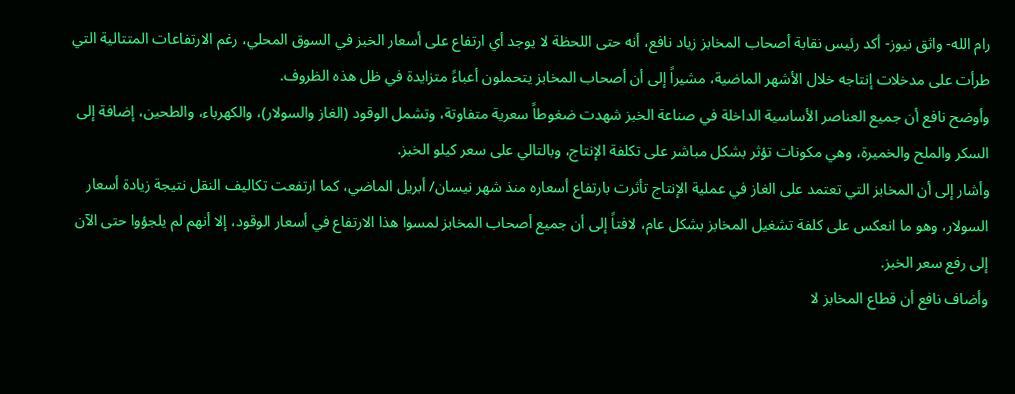رام الله- واثق نيوز- أكد رئيس نقابة أصحاب المخابز زياد نافع، أنه حتى اللحظة لا يوجد أي ارتفاع على أسعار الخبز في السوق المحلي، رغم الارتفاعات المتتالية التي طرأت على مدخلات إنتاجه خلال الأشهر الماضية، مشيراً إلى أن أصحاب المخابز يتحملون أعباءً متزايدة في ظل هذه الظروف.
وأوضح نافع أن جميع العناصر الأساسية الداخلة في صناعة الخبز شهدت ضغوطاً سعرية متفاوتة، وتشمل الوقود (الغاز والسولار)، والكهرباء، والطحين، إضافة إلى السكر والملح والخميرة، وهي مكونات تؤثر بشكل مباشر على تكلفة الإنتاج، وبالتالي على سعر كيلو الخبز.
وأشار إلى أن المخابز التي تعتمد على الغاز في عملية الإنتاج تأثرت بارتفاع أسعاره منذ شهر نيسان/ أبريل الماضي، كما ارتفعت تكاليف النقل نتيجة زيادة أسعار السولار، وهو ما انعكس على كلفة تشغيل المخابز بشكل عام، لافتاً إلى أن جميع أصحاب المخابز لمسوا هذا الارتفاع في أسعار الوقود، إلا أنهم لم يلجؤوا حتى الآن إلى رفع سعر الخبز.
وأضاف نافع أن قطاع المخابز لا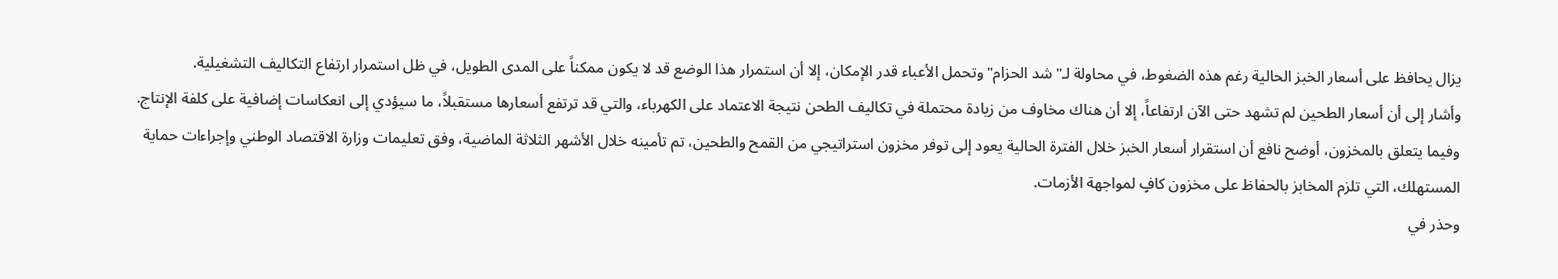يزال يحافظ على أسعار الخبز الحالية رغم هذه الضغوط، في محاولة لـ"شد الحزام" وتحمل الأعباء قدر الإمكان، إلا أن استمرار هذا الوضع قد لا يكون ممكناً على المدى الطويل، في ظل استمرار ارتفاع التكاليف التشغيلية.
وأشار إلى أن أسعار الطحين لم تشهد حتى الآن ارتفاعاً، إلا أن هناك مخاوف من زيادة محتملة في تكاليف الطحن نتيجة الاعتماد على الكهرباء، والتي قد ترتفع أسعارها مستقبلاً، ما سيؤدي إلى انعكاسات إضافية على كلفة الإنتاج.
وفيما يتعلق بالمخزون، أوضح نافع أن استقرار أسعار الخبز خلال الفترة الحالية يعود إلى توفر مخزون استراتيجي من القمح والطحين، تم تأمينه خلال الأشهر الثلاثة الماضية، وفق تعليمات وزارة الاقتصاد الوطني وإجراءات حماية المستهلك، التي تلزم المخابز بالحفاظ على مخزون كافٍ لمواجهة الأزمات.
وحذر في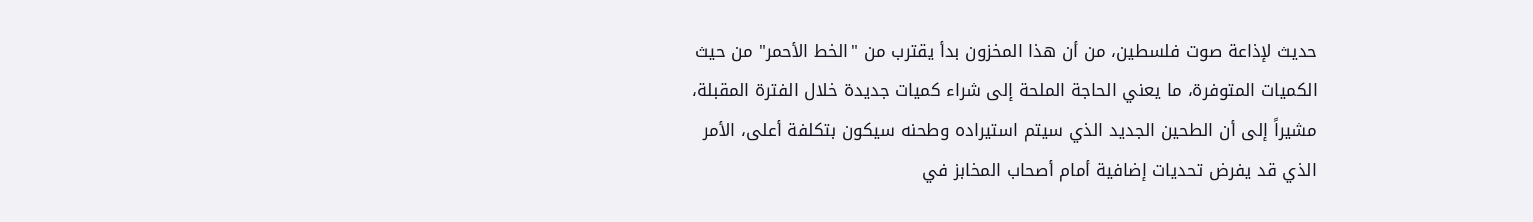حديث لإذاعة صوت فلسطين، من أن هذا المخزون بدأ يقترب من "الخط الأحمر" من حيث الكميات المتوفرة، ما يعني الحاجة الملحة إلى شراء كميات جديدة خلال الفترة المقبلة، مشيراً إلى أن الطحين الجديد الذي سيتم استيراده وطحنه سيكون بتكلفة أعلى، الأمر الذي قد يفرض تحديات إضافية أمام أصحاب المخابز في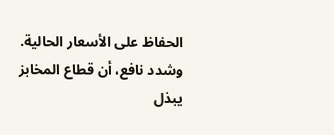الحفاظ على الأسعار الحالية.
وشدد نافع، أن قطاع المخابز يبذل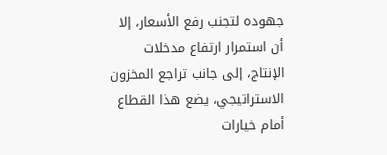جهوده لتجنب رفع الأسعار، إلا أن استمرار ارتفاع مدخلات الإنتاج، إلى جانب تراجع المخزون الاستراتيجي، يضع هذا القطاع أمام خيارات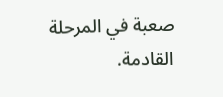صعبة في المرحلة القادمة.